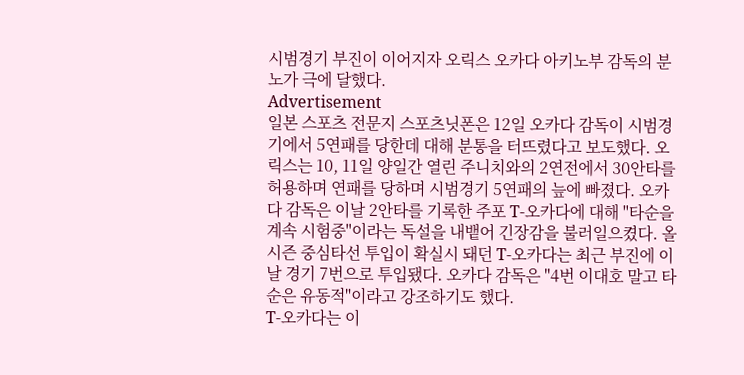시범경기 부진이 이어지자 오릭스 오카다 아키노부 감독의 분노가 극에 달했다.
Advertisement
일본 스포츠 전문지 스포츠닛폰은 12일 오카다 감독이 시범경기에서 5연패를 당한데 대해 분통을 터뜨렸다고 보도했다. 오릭스는 10, 11일 양일간 열린 주니치와의 2연전에서 30안타를 허용하며 연패를 당하며 시범경기 5연패의 늪에 빠졌다. 오카다 감독은 이날 2안타를 기록한 주포 T-오카다에 대해 "타순을 계속 시험중"이라는 독설을 내뱉어 긴장감을 불러일으켰다. 올시즌 중심타선 투입이 확실시 돼던 T-오카다는 최근 부진에 이날 경기 7번으로 투입됐다. 오카다 감독은 "4번 이대호 말고 타순은 유동적"이라고 강조하기도 했다.
T-오카다는 이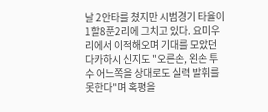날 2안타를 쳤지만 시범경기 타율이 1할8푼2리에 그치고 있다. 요미우리에서 이적해오며 기대를 모았던 다카하시 신지도 "오른손, 왼손 투수 어느쪽을 상대로도 실력 발휘를 못한다"며 혹평을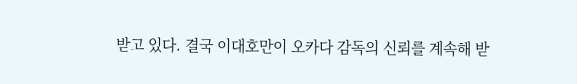받고 있다. 결국 이대호만이 오카다 감독의 신뢰를 계속해 받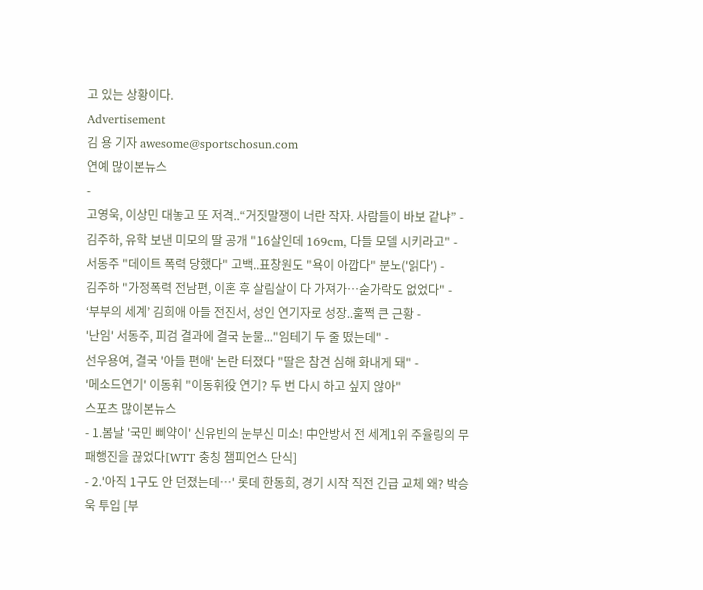고 있는 상황이다.
Advertisement
김 용 기자 awesome@sportschosun.com
연예 많이본뉴스
-
고영욱, 이상민 대놓고 또 저격..“거짓말쟁이 너란 작자. 사람들이 바보 같냐” -
김주하, 유학 보낸 미모의 딸 공개 "16살인데 169cm, 다들 모델 시키라고" -
서동주 "데이트 폭력 당했다" 고백..표창원도 "욕이 아깝다" 분노('읽다') -
김주하 "가정폭력 전남편, 이혼 후 살림살이 다 가져가…숟가락도 없었다" -
‘부부의 세계’ 김희애 아들 전진서, 성인 연기자로 성장..훌쩍 큰 근황 -
'난임' 서동주, 피검 결과에 결국 눈물..."임테기 두 줄 떴는데" -
선우용여, 결국 '아들 편애' 논란 터졌다 "딸은 참견 심해 화내게 돼" -
'메소드연기' 이동휘 "이동휘役 연기? 두 번 다시 하고 싶지 않아"
스포츠 많이본뉴스
- 1.봄날 '국민 삐약이' 신유빈의 눈부신 미소! 中안방서 전 세계1위 주율링의 무패행진을 끊었다[WTT 충칭 챔피언스 단식]
- 2.'아직 1구도 안 던졌는데…' 롯데 한동희, 경기 시작 직전 긴급 교체 왜? 박승욱 투입 [부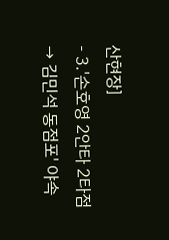산현장]
- 3.'손호영 2안타 2타점 → 김민석 동점포' 야속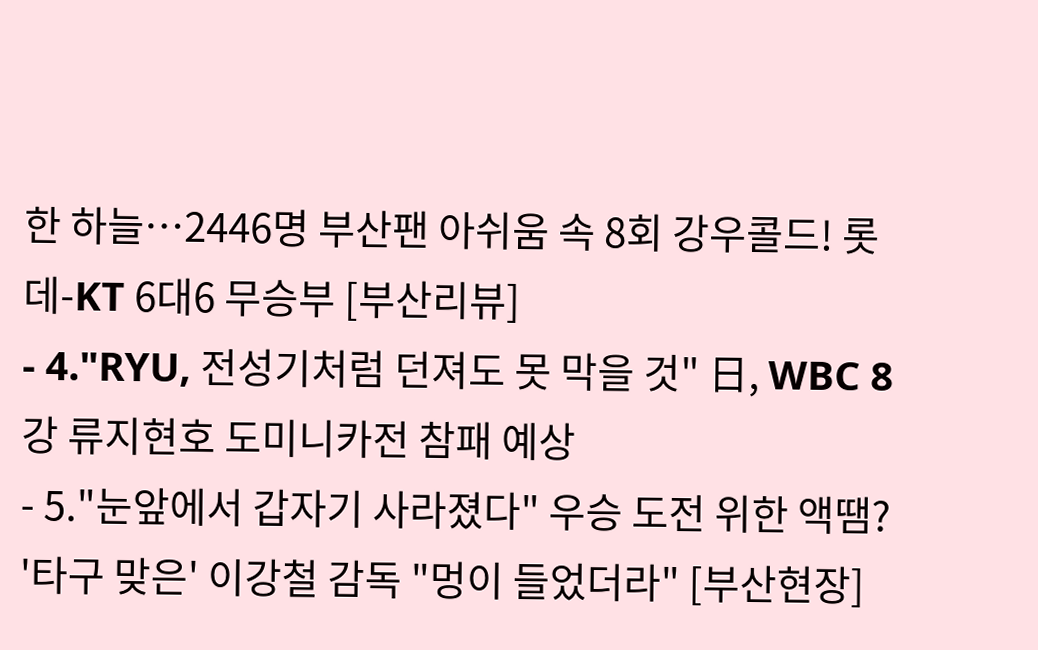한 하늘…2446명 부산팬 아쉬움 속 8회 강우콜드! 롯데-KT 6대6 무승부 [부산리뷰]
- 4."RYU, 전성기처럼 던져도 못 막을 것" 日, WBC 8강 류지현호 도미니카전 참패 예상
- 5."눈앞에서 갑자기 사라졌다" 우승 도전 위한 액땜? '타구 맞은' 이강철 감독 "멍이 들었더라" [부산현장]